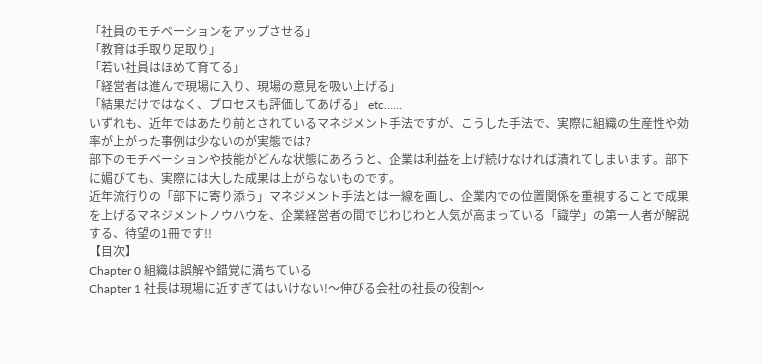「社員のモチベーションをアップさせる」
「教育は手取り足取り」
「若い社員はほめて育てる」
「経営者は進んで現場に入り、現場の意見を吸い上げる」
「結果だけではなく、プロセスも評価してあげる」 etc……
いずれも、近年ではあたり前とされているマネジメント手法ですが、こうした手法で、実際に組織の生産性や効率が上がった事例は少ないのが実態では?
部下のモチベーションや技能がどんな状態にあろうと、企業は利益を上げ続けなければ潰れてしまいます。部下に媚びても、実際には大した成果は上がらないものです。
近年流行りの「部下に寄り添う」マネジメント手法とは一線を画し、企業内での位置関係を重視することで成果を上げるマネジメントノウハウを、企業経営者の間でじわじわと人気が高まっている「識学」の第一人者が解説する、待望の1冊です!!
【目次】
Chapter 0 組織は誤解や錯覚に満ちている
Chapter 1 社長は現場に近すぎてはいけない!〜伸びる会社の社長の役割〜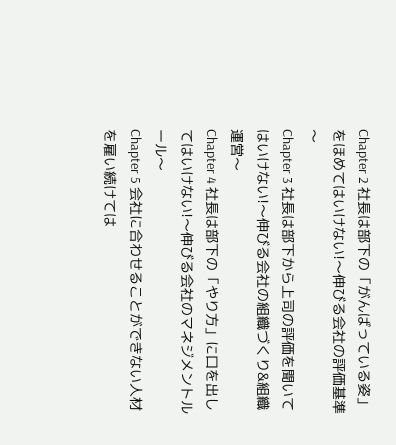Chapter 2 社長は部下の「がんばっている姿」をほめてはいけない!〜伸びる会社の評価基準〜
Chapter 3 社長は部下から上司の評価を聞いてはいけない!〜伸びる会社の組織づくり&組織運営〜
Chapter 4 社長は部下の「やり方」に口を出してはいけない!〜伸びる会社のマネジメントルール〜
Chapter 5 会社に合わせることができない人材を雇い続けては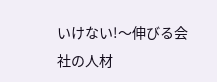いけない!〜伸びる会社の人材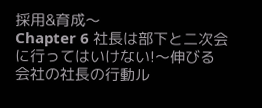採用&育成〜
Chapter 6 社長は部下と二次会に行ってはいけない!〜伸びる会社の社長の行動ル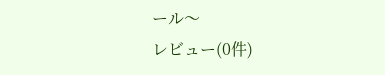ール〜
レビュー(0件)